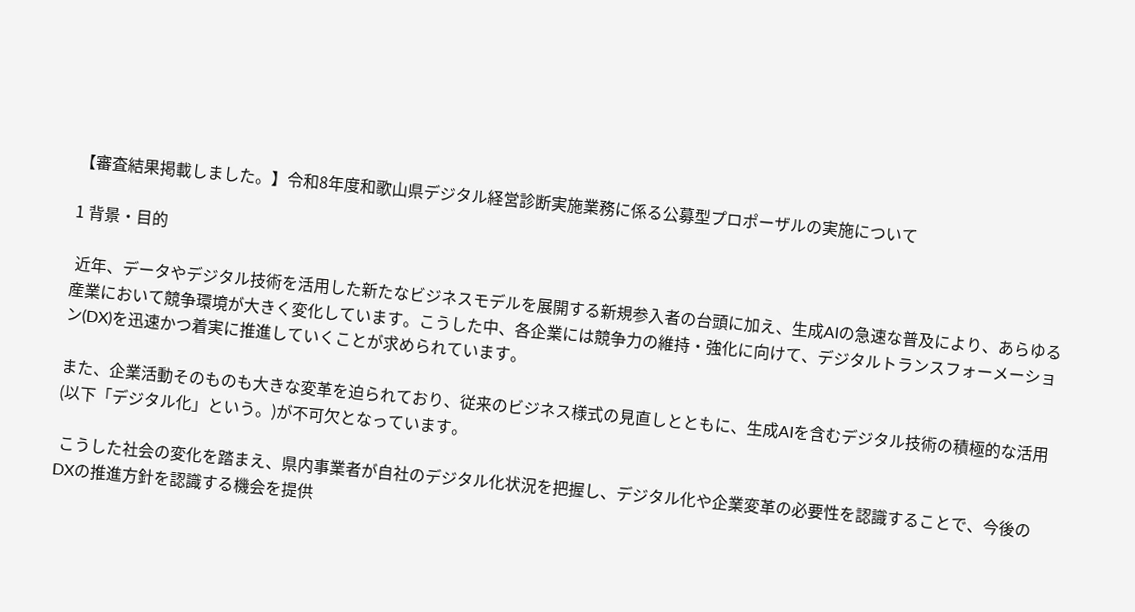【審査結果掲載しました。】令和8年度和歌山県デジタル経営診断実施業務に係る公募型プロポーザルの実施について

1 背景・目的

 近年、データやデジタル技術を活用した新たなビジネスモデルを展開する新規参入者の台頭に加え、生成AIの急速な普及により、あらゆる産業において競争環境が大きく変化しています。こうした中、各企業には競争力の維持・強化に向けて、デジタルトランスフォーメーション(DX)を迅速かつ着実に推進していくことが求められています。

また、企業活動そのものも大きな変革を迫られており、従来のビジネス様式の見直しとともに、生成AIを含むデジタル技術の積極的な活用(以下「デジタル化」という。)が不可欠となっています。

 こうした社会の変化を踏まえ、県内事業者が自社のデジタル化状況を把握し、デジタル化や企業変革の必要性を認識することで、今後のDXの推進方針を認識する機会を提供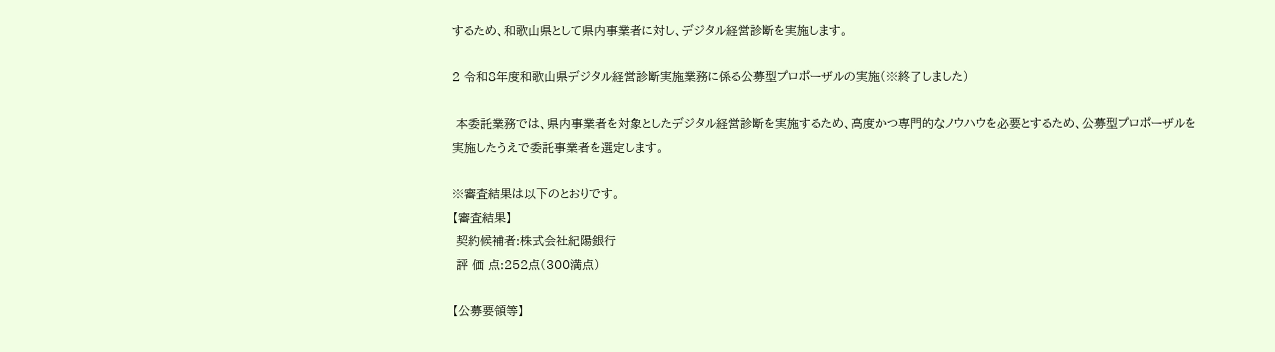するため、和歌山県として県内事業者に対し、デジタル経営診断を実施します。

2 令和8年度和歌山県デジタル経営診断実施業務に係る公募型プロポーザルの実施(※終了しました)

 本委託業務では、県内事業者を対象としたデジタル経営診断を実施するため、高度かつ専門的なノウハウを必要とするため、公募型プロポーザルを実施したうえで委託事業者を選定します。

※審査結果は以下のとおりです。
【審査結果】
 契約候補者:株式会社紀陽銀行
 評 価 点:252点(300満点)

【公募要領等】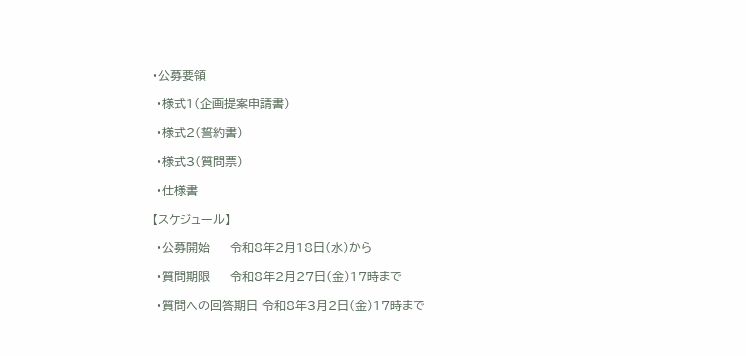・公募要領

 ・様式1(企画提案申請書)

 ・様式2(誓約書)

 ・様式3(質問票)

 ・仕様書

【スケジュール】

 ・公募開始     令和8年2月18日(水)から

 ・質問期限     令和8年2月27日(金)17時まで

 ・質問への回答期日 令和8年3月2日(金)17時まで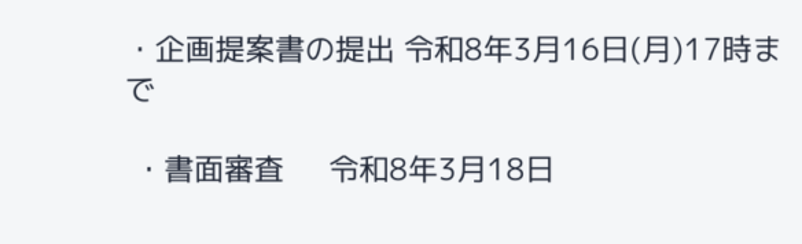・企画提案書の提出 令和8年3月16日(月)17時まで

 ・書面審査     令和8年3月18日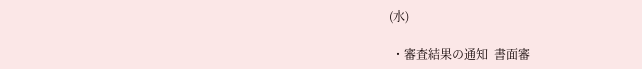(水)

 ・審査結果の通知  書面審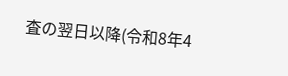査の翌日以降(令和8年4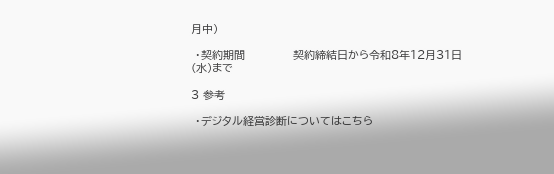月中)

 ・契約期間            契約締結日から令和8年12月31日(水)まで

3 参考

 ・デジタル経営診断についてはこちら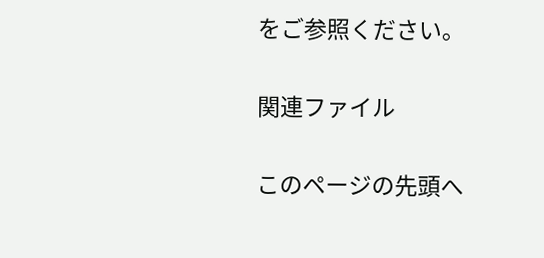をご参照ください。

関連ファイル

このページの先頭へ